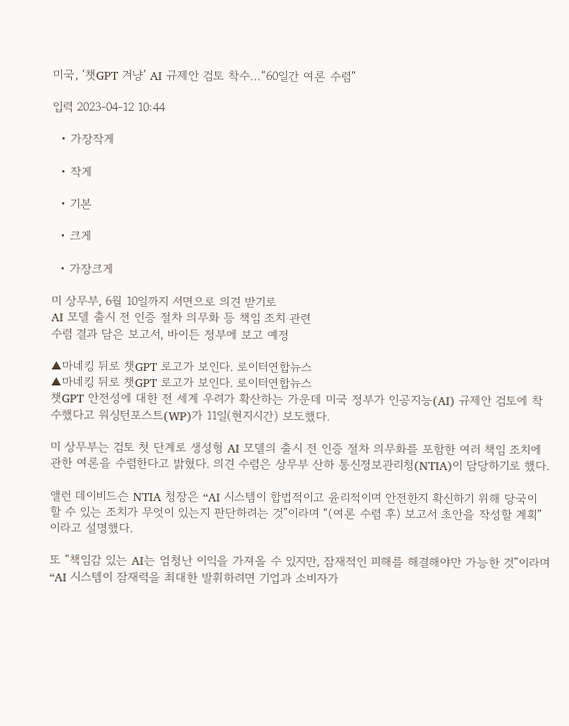미국, ‘챗GPT 겨냥’ AI 규제안 검토 착수…“60일간 여론 수렴”

입력 2023-04-12 10:44

  • 가장작게

  • 작게

  • 기본

  • 크게

  • 가장크게

미 상무부, 6월 10일까지 서면으로 의견 받기로
AI 모델 출시 전 인증 절차 의무화 등 책임 조치 관련
수렴 결과 담은 보고서, 바이든 정부에 보고 예정

▲마네킹 뒤로 챗GPT 로고가 보인다. 로이터연합뉴스
▲마네킹 뒤로 챗GPT 로고가 보인다. 로이터연합뉴스
챗GPT 안전성에 대한 전 세계 우려가 확산하는 가운데 미국 정부가 인공지능(AI) 규제안 검토에 착수했다고 워싱턴포스트(WP)가 11일(현지시간) 보도했다.

미 상무부는 검토 첫 단계로 생성형 AI 모델의 출시 전 인증 절차 의무화를 포함한 여러 책임 조치에 관한 여론을 수렴한다고 밝혔다. 의견 수렴은 상무부 산하 통신정보관리청(NTIA)이 담당하기로 했다.

앨런 데이비드슨 NTIA 청장은 “AI 시스템이 합법적이고 윤리적이며 안전한지 확신하기 위해 당국이 할 수 있는 조치가 무엇이 있는지 판단하려는 것”이라며 “(여론 수렴 후) 보고서 초안을 작성할 계획”이라고 설명했다.

또 “책임감 있는 AI는 엄청난 이익을 가져올 수 있지만, 잠재적인 피해를 해결해야만 가능한 것”이라며 “AI 시스템이 잠재력을 최대한 발휘하려면 기업과 소비자가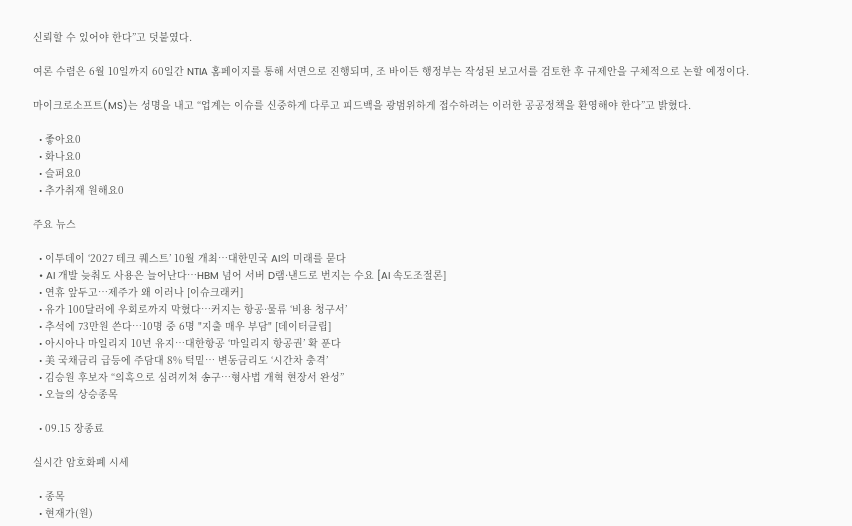신뢰할 수 있어야 한다”고 덧붙였다.

여론 수렴은 6월 10일까지 60일간 NTIA 홈페이지를 통해 서면으로 진행되며, 조 바이든 행정부는 작성된 보고서를 검토한 후 규제안을 구체적으로 논할 예정이다.

마이크로소프트(MS)는 성명을 내고 “업계는 이슈를 신중하게 다루고 피드백을 광범위하게 접수하려는 이러한 공공정책을 환영해야 한다”고 밝혔다.

  • 좋아요0
  • 화나요0
  • 슬퍼요0
  • 추가취재 원해요0

주요 뉴스

  • 이투데이 ‘2027 테크 퀘스트’ 10월 개최⋯대한민국 AI의 미래를 묻다
  • AI 개발 늦춰도 사용은 늘어난다⋯HBM 넘어 서버 D램·낸드로 번지는 수요 [AI 속도조절론]
  • 연휴 앞두고…제주가 왜 이러나 [이슈크래커]
  • 유가 100달러에 우회로까지 막혔다…커지는 항공·물류 ‘비용 청구서’
  • 추석에 73만원 쓴다…10명 중 6명 "지출 매우 부담" [데이터클립]
  • 아시아나 마일리지 10년 유지…대한항공 ‘마일리지 항공권’ 확 푼다
  • 美 국채금리 급등에 주담대 8% 턱밑… 변동금리도 ‘시간차 충격’
  • 김승원 후보자 “의혹으로 심려끼쳐 송구…형사법 개혁 현장서 완성”
  • 오늘의 상승종목

  • 09.15 장종료

실시간 암호화폐 시세

  • 종목
  • 현재가(원)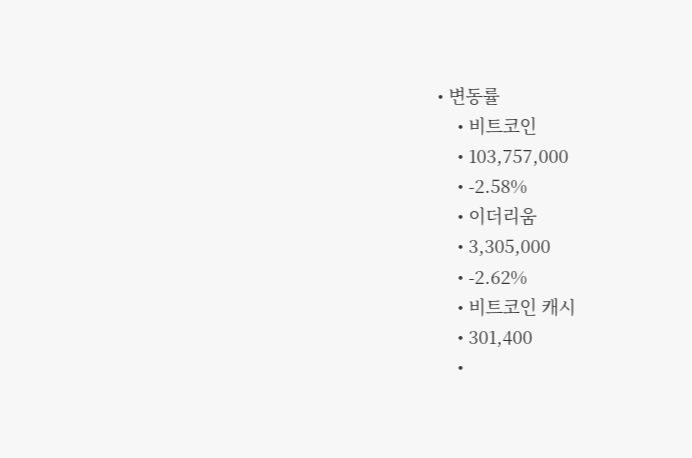• 변동률
    • 비트코인
    • 103,757,000
    • -2.58%
    • 이더리움
    • 3,305,000
    • -2.62%
    • 비트코인 캐시
    • 301,400
    •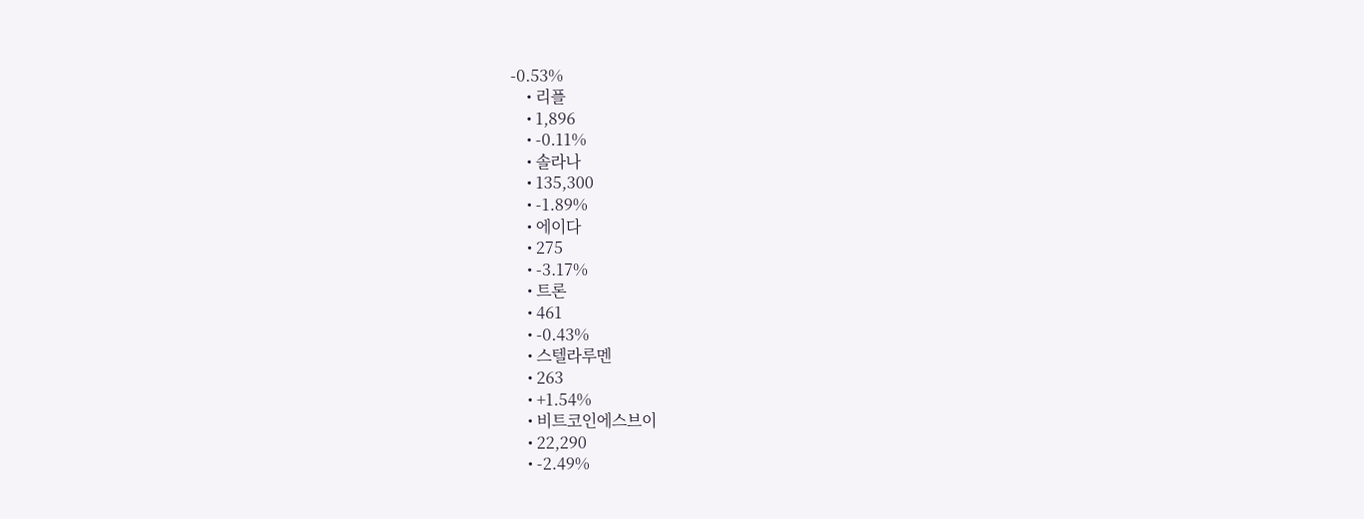-0.53%
    • 리플
    • 1,896
    • -0.11%
    • 솔라나
    • 135,300
    • -1.89%
    • 에이다
    • 275
    • -3.17%
    • 트론
    • 461
    • -0.43%
    • 스텔라루멘
    • 263
    • +1.54%
    • 비트코인에스브이
    • 22,290
    • -2.49%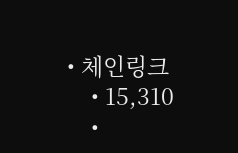• 체인링크
    • 15,310
    •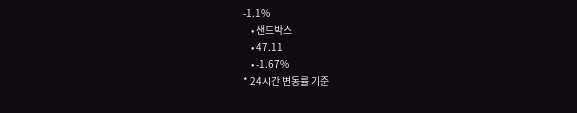-1.1%
    • 샌드박스
    • 47.11
    • -1.67%
* 24시간 변동률 기준